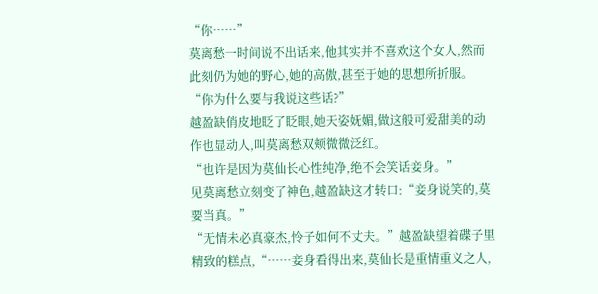“你……”
莫离愁一时间说不出话来,他其实并不喜欢这个女人,然而此刻仍为她的野心,她的高傲,甚至于她的思想所折服。
“你为什么要与我说这些话?”
越盈缺俏皮地眨了眨眼,她天姿妩媚,做这般可爱甜美的动作也显动人,叫莫离愁双颊微微泛红。
“也许是因为莫仙长心性纯净,绝不会笑话妾身。”
见莫离愁立刻变了神色,越盈缺这才转口:“妾身说笑的,莫要当真。”
“无情未必真豪杰,怜子如何不丈夫。”越盈缺望着碟子里精致的糕点,“……妾身看得出来,莫仙长是重情重义之人,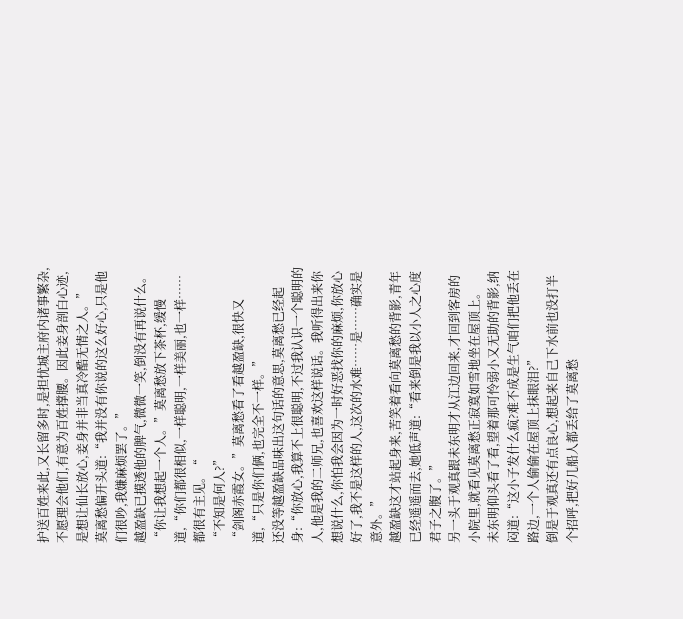护送百姓来此,又长留多时,是担忧城主府内诸事繁杂,不愿理会他们,有意为百姓撑腰。因此妾身剖白心迹,是想让仙长放心,妾身并非当真冷酷无情之人。”
莫离愁偏开头道:“我并没有你说的这么好心,只是他们很吵,我嫌麻烦罢了。”
越盈缺已摸透他的脾气,微微一笑,倒没有再说什么。
“你让我想起一个人。”莫离愁放下茶杯,缓慢道,“你们都很相似,一样聪明,一样美丽,也一样……都很有主见。“
“不知是何人?”
“剑阁赤霞女。”莫离愁看了看越盈缺,很快又道,“只是你们俩,也完全不一样。”
还没等越盈缺品味出这句话的意思,莫离愁已经起身:“你放心,我算不上很聪明,不过我认识一个聪明的人,他是我的二师兄,也喜欢这样说话。我听得出来你想说什么,你怕我会因为一时好恶找你的麻烦,你放心好了,我不是这样的人,这次的水难……是……确实是意外。”
越盈缺这才站起身来,苦笑着看向莫离愁的背影,青年已经遥遥而去,她低声道:“看来倒是我以小人之心度君子之腹了。”
另一头于观真跟未东明才从江边回来,才回到客房的小院里,就看见莫离愁正寂寞如雪地坐在屋顶上。
未东明仰头看了看,望着那可怜弱小又无助的背影,纳闷道:“这小子发什么疯?难不成是生气咱们把他丢在路边,一个人偷偷在屋顶上抹眼泪?”
倒是于观真还有点良心,想起来自己下水前也没打半个招呼,把好几船人都丢给了莫离愁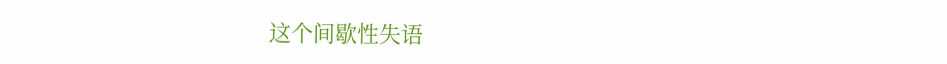这个间歇性失语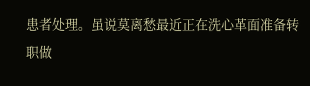患者处理。虽说莫离愁最近正在洗心革面准备转职做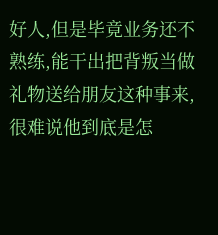好人,但是毕竟业务还不熟练,能干出把背叛当做礼物送给朋友这种事来,很难说他到底是怎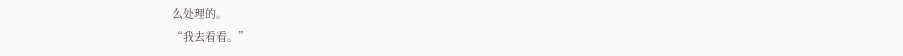么处理的。
“我去看看。”